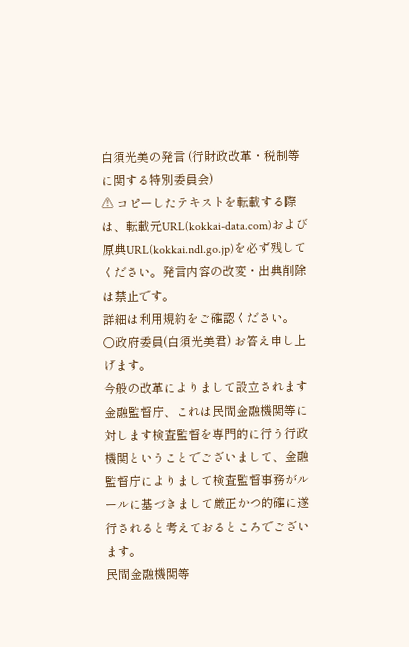白須光美の発言 (行財政改革・税制等に関する特別委員会)
⚠ コピーしたテキストを転載する際は、転載元URL(kokkai-data.com)および原典URL(kokkai.ndl.go.jp)を必ず残してください。発言内容の改変・出典削除は禁止です。
詳細は利用規約をご確認ください。
○政府委員(白須光美君) お答え申し上げます。
今般の改革によりまして設立されます金融監督庁、これは民間金融機関等に対します検査監督を専門的に行う行政機関ということでございまして、金融監督庁によりまして検査監督事務がルールに基づきまして厳正かつ的確に遂行されると考えておるところでございます。
民間金融機関等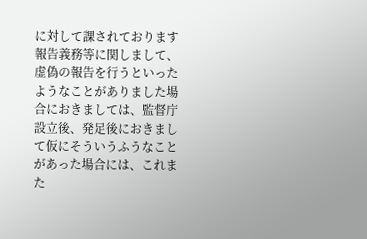に対して課されております報告義務等に関しまして、虚偽の報告を行うといったようなことがありました場合におきましては、監督庁設立後、発足後におきまして仮にそういうふうなことがあった場合には、これまた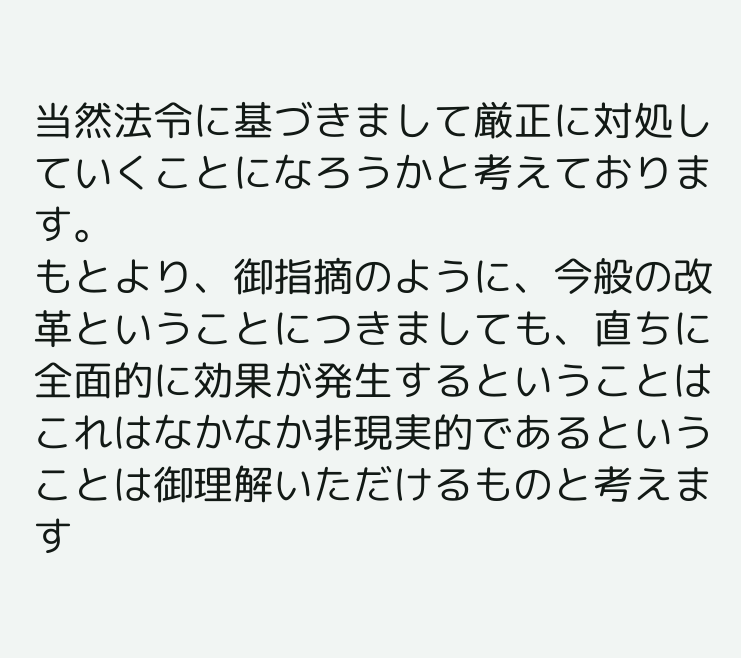当然法令に基づきまして厳正に対処していくことになろうかと考えております。
もとより、御指摘のように、今般の改革ということにつきましても、直ちに全面的に効果が発生するということはこれはなかなか非現実的であるということは御理解いただけるものと考えます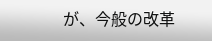が、今般の改革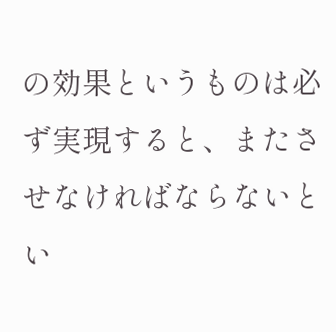の効果というものは必ず実現すると、またさせなければならないとい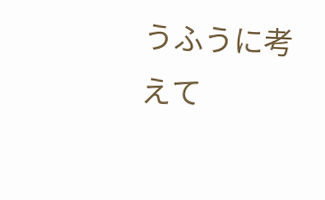うふうに考えて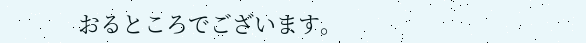おるところでございます。